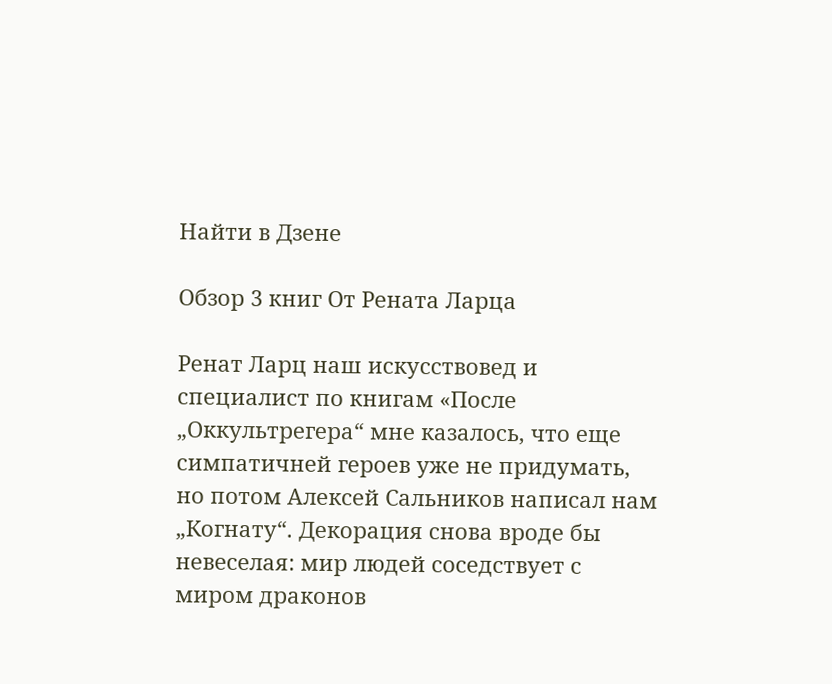Найти в Дзене

Обзор 3 книг От Рената Ларца

Ренат Ларц наш искусствовед и специалист по книгам «После „Оккультрегера“ мне казалось, что еще симпатичней героев уже не придумать, но потом Алексей Сальников написал нам „Когнату“. Декорация снова вроде бы невеселая: мир людей соседствует с миром драконов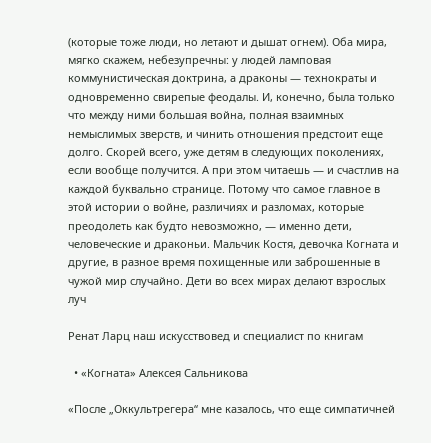(которые тоже люди, но летают и дышат огнем). Оба мира, мягко скажем, небезупречны: у людей ламповая коммунистическая доктрина, а драконы — технократы и одновременно свирепые феодалы. И, конечно, была только что между ними большая война, полная взаимных немыслимых зверств, и чинить отношения предстоит еще долго. Скорей всего, уже детям в следующих поколениях, если вообще получится. А при этом читаешь — и счастлив на каждой буквально странице. Потому что самое главное в этой истории о войне, различиях и разломах, которые преодолеть как будто невозможно, — именно дети, человеческие и драконьи. Мальчик Костя, девочка Когната и другие, в разное время похищенные или заброшенные в чужой мир случайно. Дети во всех мирах делают взрослых луч

Ренат Ларц наш искусствовед и специалист по книгам

  • «Когната» Алексея Сальникова

«После „Оккультрегера“ мне казалось, что еще симпатичней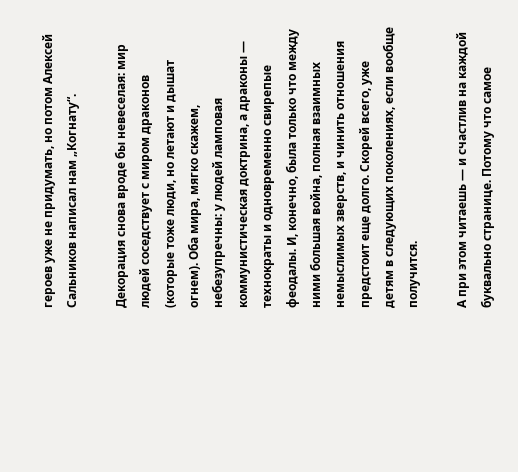героев уже не придумать, но потом Алексей Сальников написал нам „Когнату“.

Декорация снова вроде бы невеселая: мир людей соседствует с миром драконов (которые тоже люди, но летают и дышат огнем). Оба мира, мягко скажем, небезупречны: у людей ламповая коммунистическая доктрина, а драконы — технократы и одновременно свирепые феодалы. И, конечно, была только что между ними большая война, полная взаимных немыслимых зверств, и чинить отношения предстоит еще долго. Скорей всего, уже детям в следующих поколениях, если вообще получится.

А при этом читаешь — и счастлив на каждой буквально странице. Потому что самое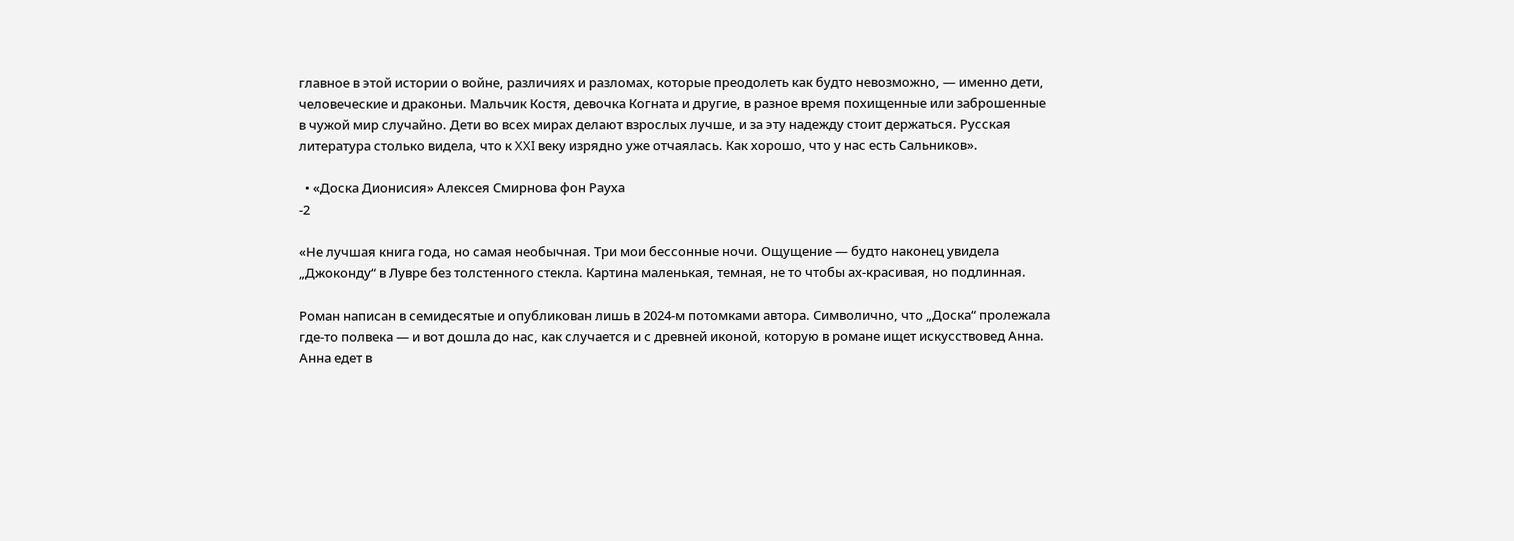главное в этой истории о войне, различиях и разломах, которые преодолеть как будто невозможно, — именно дети, человеческие и драконьи. Мальчик Костя, девочка Когната и другие, в разное время похищенные или заброшенные в чужой мир случайно. Дети во всех мирах делают взрослых лучше, и за эту надежду стоит держаться. Русская литература столько видела, что к XXI веку изрядно уже отчаялась. Как хорошо, что у нас есть Сальников».

  • «Доска Дионисия» Алексея Смирнова фон Рауха
-2

«Не лучшая книга года, но самая необычная. Три мои бессонные ночи. Ощущение — будто наконец увидела „Джоконду“ в Лувре без толстенного стекла. Картина маленькая, темная, не то чтобы ах-красивая, но подлинная.

Роман написан в семидесятые и опубликован лишь в 2024-м потомками автора. Символично, что „Доска“ пролежала где‑то полвека — и вот дошла до нас, как случается и с древней иконой, которую в романе ищет искусствовед Анна. Анна едет в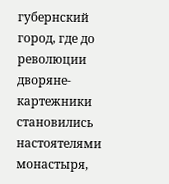губернский город, где до революции дворяне-картежники становились настоятелями монастыря,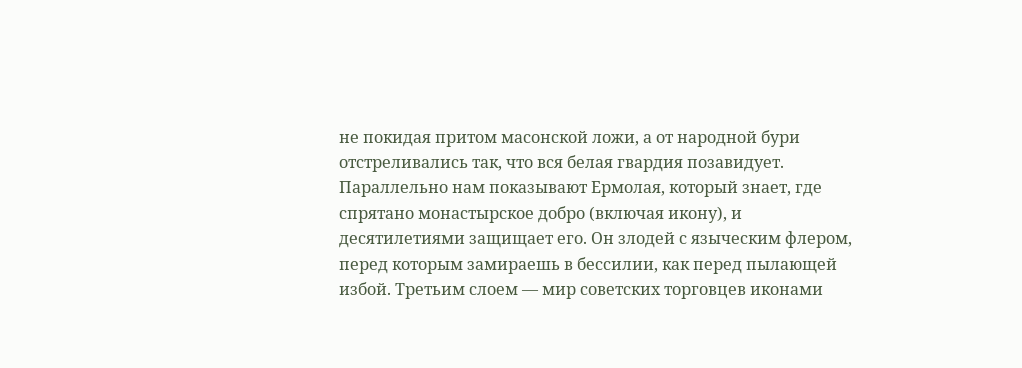не покидая притом масонской ложи, а от народной бури отстреливались так, что вся белая гвардия позавидует. Параллельно нам показывают Ермолая, который знает, где спрятано монастырское добро (включая икону), и десятилетиями защищает его. Он злодей с языческим флером, перед которым замираешь в бессилии, как перед пылающей избой. Третьим слоем — мир советских торговцев иконами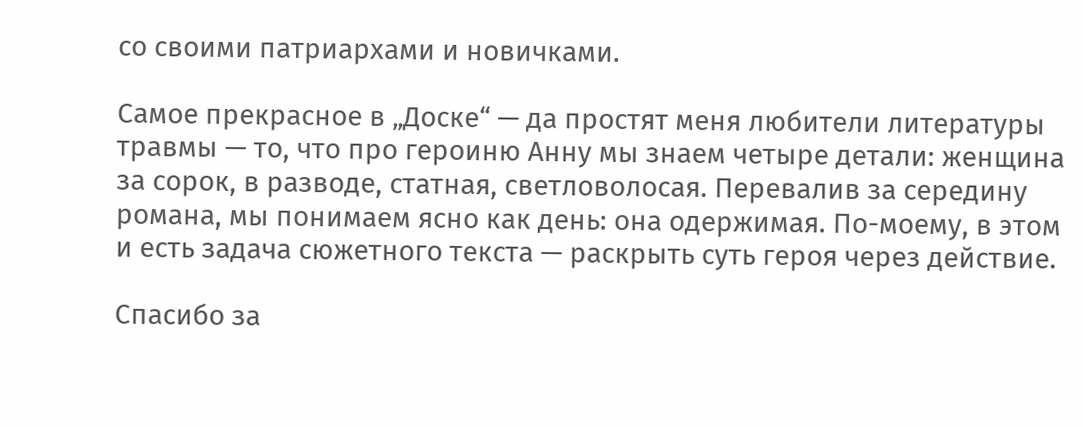со своими патриархами и новичками.

Самое прекрасное в „Доске“ — да простят меня любители литературы травмы — то, что про героиню Анну мы знаем четыре детали: женщина за сорок, в разводе, статная, светловолосая. Перевалив за середину романа, мы понимаем ясно как день: она одержимая. По-моему, в этом и есть задача сюжетного текста — раскрыть суть героя через действие.

Спасибо за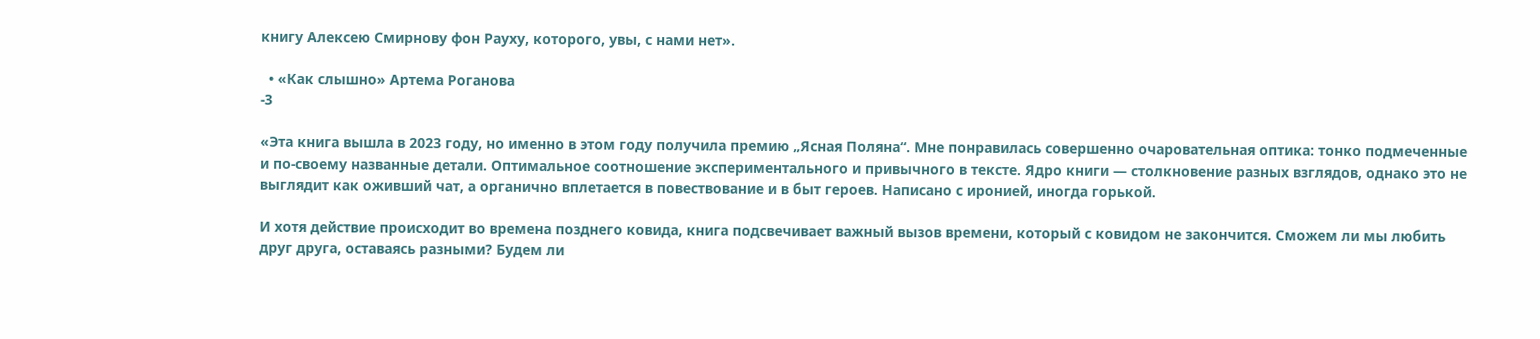книгу Алексею Смирнову фон Рауху, которого, увы, с нами нет».

  • «Как слышно» Артема Роганова
-3

«Эта книга вышла в 2023 году, но именно в этом году получила премию „Ясная Поляна“. Мне понравилась совершенно очаровательная оптика: тонко подмеченные и по-своему названные детали. Оптимальное соотношение экспериментального и привычного в тексте. Ядро книги — столкновение разных взглядов, однако это не выглядит как оживший чат, а органично вплетается в повествование и в быт героев. Написано с иронией, иногда горькой.

И хотя действие происходит во времена позднего ковида, книга подсвечивает важный вызов времени, который с ковидом не закончится. Сможем ли мы любить друг друга, оставаясь разными? Будем ли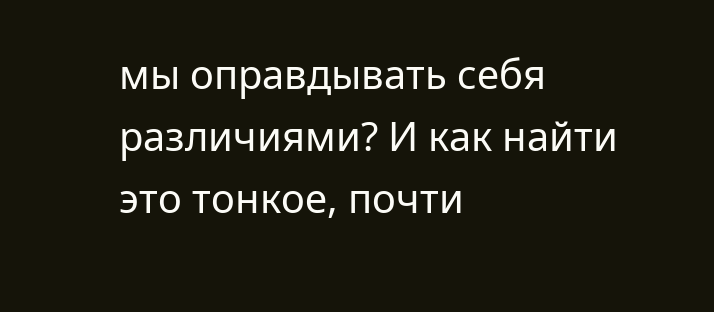мы оправдывать себя различиями? И как найти это тонкое, почти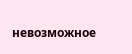невозможное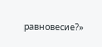равновесие?»